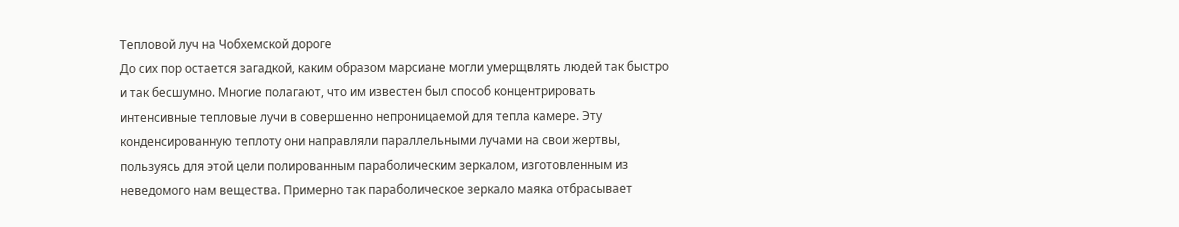Тепловой луч на Чобхемской дороге
До сих пор остается загадкой, каким образом марсиане могли умерщвлять людей так быстро и так бесшумно. Многие полагают, что им известен был способ концентрировать интенсивные тепловые лучи в совершенно непроницаемой для тепла камере. Эту конденсированную теплоту они направляли параллельными лучами на свои жертвы, пользуясь для этой цели полированным параболическим зеркалом, изготовленным из неведомого нам вещества. Примерно так параболическое зеркало маяка отбрасывает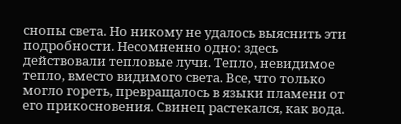снопы света. Но никому не удалось выяснить эти подробности. Несомненно одно: здесь действовали тепловые лучи. Тепло, невидимое тепло, вместо видимого света. Все, что только могло гореть, превращалось в языки пламени от его прикосновения. Свинец растекался, как вода.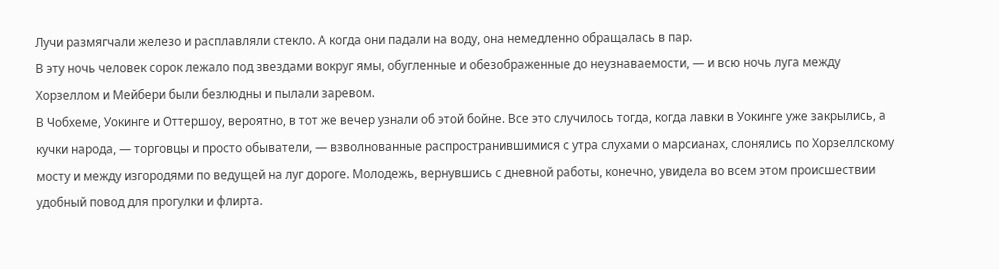Лучи размягчали железо и расплавляли стекло. А когда они падали на воду, она немедленно обращалась в пар.
В эту ночь человек сорок лежало под звездами вокруг ямы, обугленные и обезображенные до неузнаваемости, — и всю ночь луга между Хорзеллом и Мейбери были безлюдны и пылали заревом.
В Чобхеме, Уокинге и Оттершоу, вероятно, в тот же вечер узнали об этой бойне. Все это случилось тогда, когда лавки в Уокинге уже закрылись, а кучки народа, — торговцы и просто обыватели, — взволнованные распространившимися с утра слухами о марсианах, слонялись по Хорзеллскому мосту и между изгородями по ведущей на луг дороге. Молодежь, вернувшись с дневной работы, конечно, увидела во всем этом происшествии удобный повод для прогулки и флирта.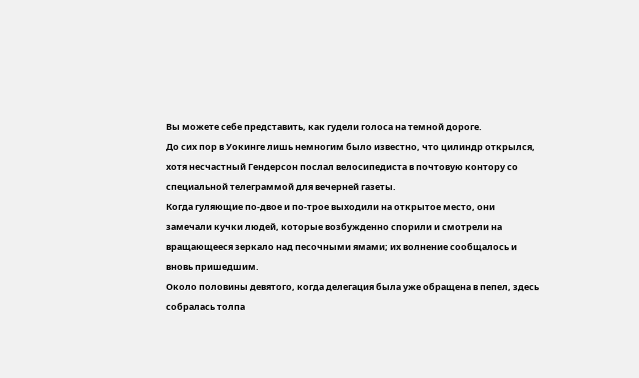Вы можете себе представить, как гудели голоса на темной дороге.
До сих пор в Уокинге лишь немногим было известно, что цилиндр открылся, хотя несчастный Гендерсон послал велосипедиста в почтовую контору со специальной телеграммой для вечерней газеты.
Когда гуляющие по-двое и по-трое выходили на открытое место, они замечали кучки людей, которые возбужденно спорили и смотрели на вращающееся зеркало над песочными ямами; их волнение сообщалось и вновь пришедшим.
Около половины девятого, когда делегация была уже обращена в пепел, здесь собралась толпа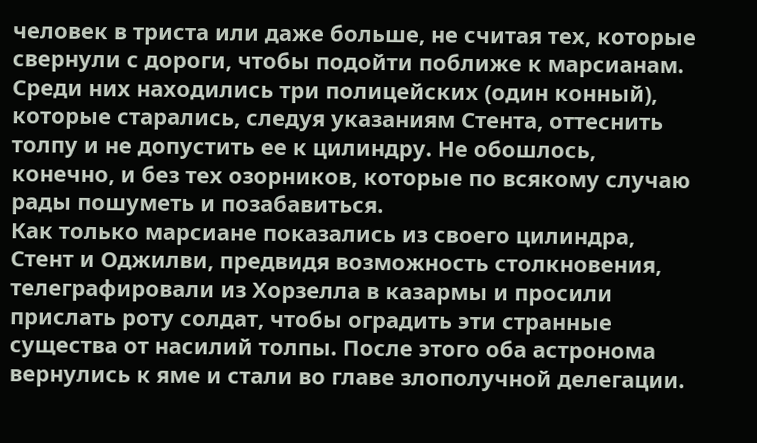человек в триста или даже больше, не считая тех, которые свернули с дороги, чтобы подойти поближе к марсианам. Среди них находились три полицейских (один конный), которые старались, следуя указаниям Стента, оттеснить толпу и не допустить ее к цилиндру. Не обошлось, конечно, и без тех озорников, которые по всякому случаю рады пошуметь и позабавиться.
Как только марсиане показались из своего цилиндра, Стент и Оджилви, предвидя возможность столкновения, телеграфировали из Хорзелла в казармы и просили прислать роту солдат, чтобы оградить эти странные существа от насилий толпы. После этого оба астронома вернулись к яме и стали во главе злополучной делегации.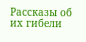Рассказы об их гибели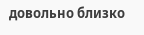довольно близко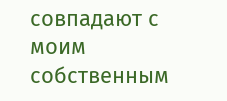совпадают с моим собственным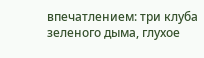впечатлением: три клуба зеленого дыма, глухое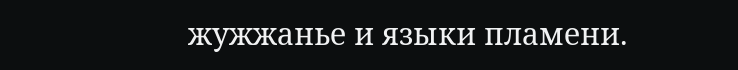жужжанье и языки пламени.